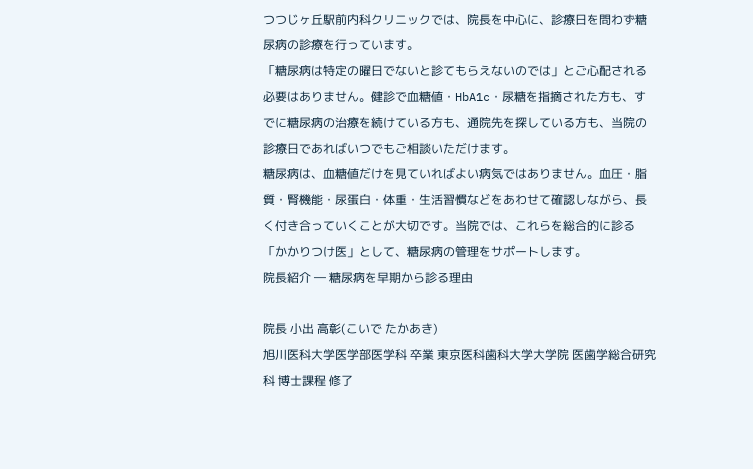つつじヶ丘駅前内科クリニックでは、院長を中心に、診療日を問わず糖尿病の診療を行っています。
「糖尿病は特定の曜日でないと診てもらえないのでは」とご心配される必要はありません。健診で血糖値・HbA1c・尿糖を指摘された方も、すでに糖尿病の治療を続けている方も、通院先を探している方も、当院の診療日であればいつでもご相談いただけます。
糖尿病は、血糖値だけを見ていればよい病気ではありません。血圧・脂質・腎機能・尿蛋白・体重・生活習慣などをあわせて確認しながら、長く付き合っていくことが大切です。当院では、これらを総合的に診る「かかりつけ医」として、糖尿病の管理をサポートします。
院長紹介 ― 糖尿病を早期から診る理由

院長 小出 高彰(こいで たかあき)
旭川医科大学医学部医学科 卒業 東京医科歯科大学大学院 医歯学総合研究科 博士課程 修了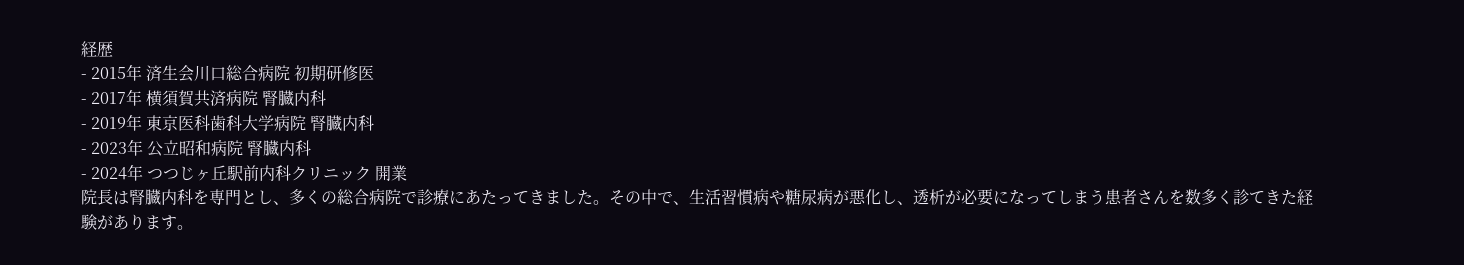経歴
- 2015年 済生会川口総合病院 初期研修医
- 2017年 横須賀共済病院 腎臓内科
- 2019年 東京医科歯科大学病院 腎臓内科
- 2023年 公立昭和病院 腎臓内科
- 2024年 つつじヶ丘駅前内科クリニック 開業
院長は腎臓内科を専門とし、多くの総合病院で診療にあたってきました。その中で、生活習慣病や糖尿病が悪化し、透析が必要になってしまう患者さんを数多く診てきた経験があります。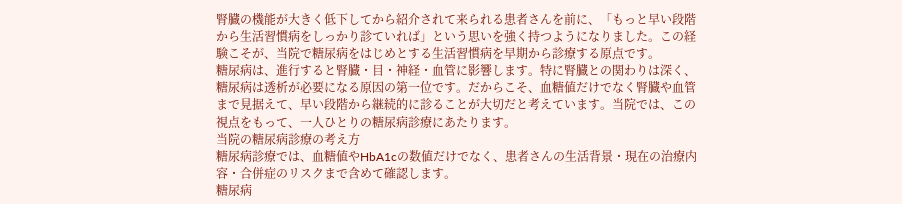腎臓の機能が大きく低下してから紹介されて来られる患者さんを前に、「もっと早い段階から生活習慣病をしっかり診ていれば」という思いを強く持つようになりました。この経験こそが、当院で糖尿病をはじめとする生活習慣病を早期から診療する原点です。
糖尿病は、進行すると腎臓・目・神経・血管に影響します。特に腎臓との関わりは深く、糖尿病は透析が必要になる原因の第一位です。だからこそ、血糖値だけでなく腎臓や血管まで見据えて、早い段階から継続的に診ることが大切だと考えています。当院では、この視点をもって、一人ひとりの糖尿病診療にあたります。
当院の糖尿病診療の考え方
糖尿病診療では、血糖値やHbA1cの数値だけでなく、患者さんの生活背景・現在の治療内容・合併症のリスクまで含めて確認します。
糖尿病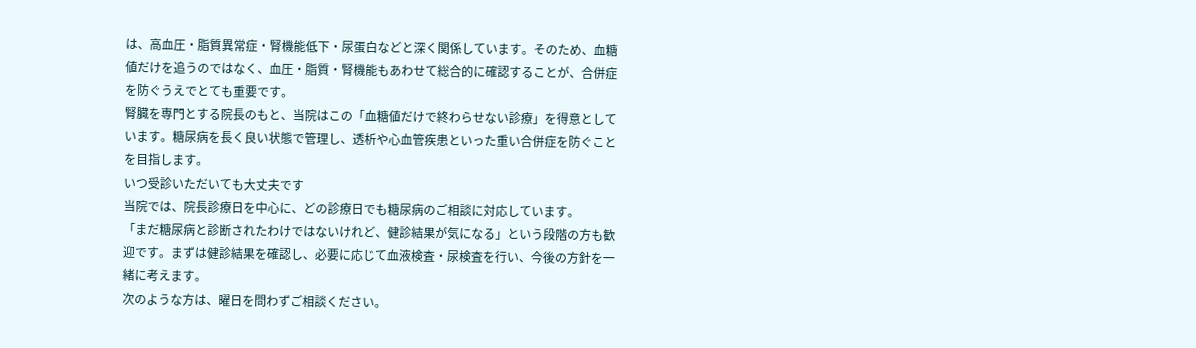は、高血圧・脂質異常症・腎機能低下・尿蛋白などと深く関係しています。そのため、血糖値だけを追うのではなく、血圧・脂質・腎機能もあわせて総合的に確認することが、合併症を防ぐうえでとても重要です。
腎臓を専門とする院長のもと、当院はこの「血糖値だけで終わらせない診療」を得意としています。糖尿病を長く良い状態で管理し、透析や心血管疾患といった重い合併症を防ぐことを目指します。
いつ受診いただいても大丈夫です
当院では、院長診療日を中心に、どの診療日でも糖尿病のご相談に対応しています。
「まだ糖尿病と診断されたわけではないけれど、健診結果が気になる」という段階の方も歓迎です。まずは健診結果を確認し、必要に応じて血液検査・尿検査を行い、今後の方針を一緒に考えます。
次のような方は、曜日を問わずご相談ください。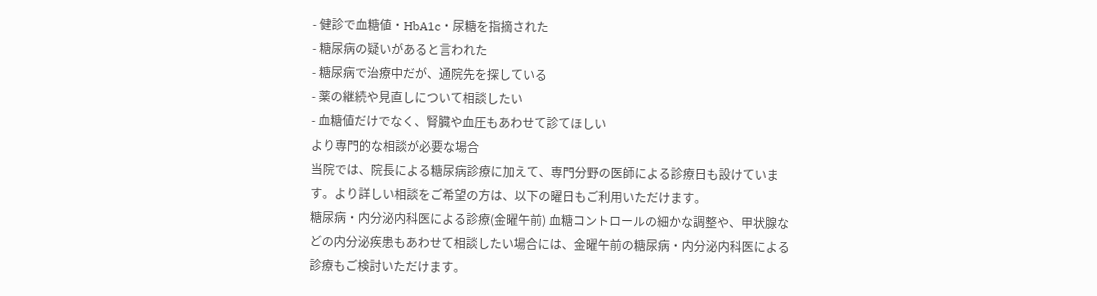- 健診で血糖値・HbA1c・尿糖を指摘された
- 糖尿病の疑いがあると言われた
- 糖尿病で治療中だが、通院先を探している
- 薬の継続や見直しについて相談したい
- 血糖値だけでなく、腎臓や血圧もあわせて診てほしい
より専門的な相談が必要な場合
当院では、院長による糖尿病診療に加えて、専門分野の医師による診療日も設けています。より詳しい相談をご希望の方は、以下の曜日もご利用いただけます。
糖尿病・内分泌内科医による診療(金曜午前) 血糖コントロールの細かな調整や、甲状腺などの内分泌疾患もあわせて相談したい場合には、金曜午前の糖尿病・内分泌内科医による診療もご検討いただけます。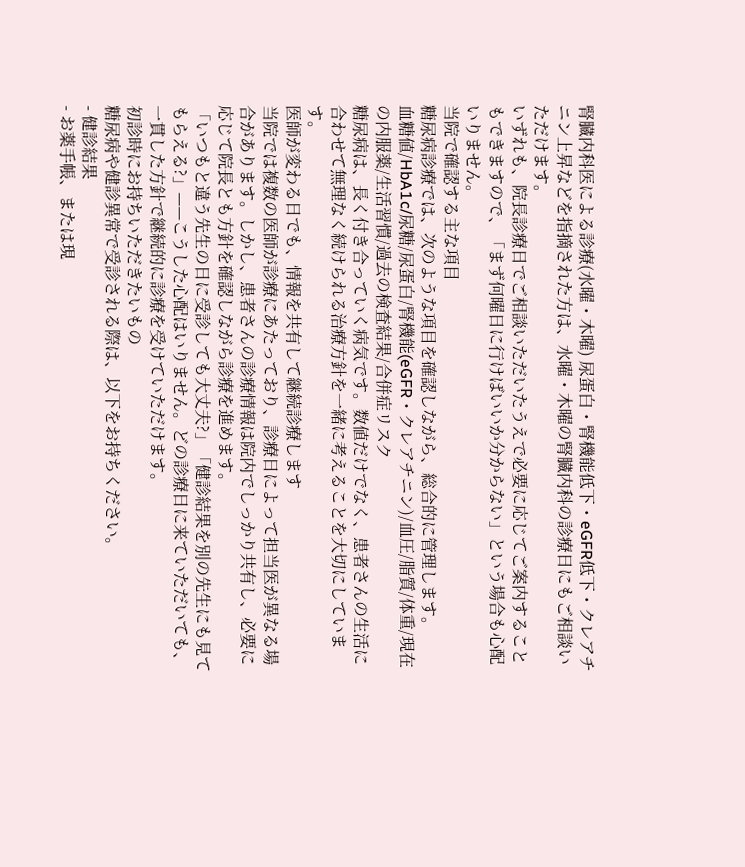腎臓内科医による診療(水曜・木曜) 尿蛋白・腎機能低下・eGFR低下・クレアチニン上昇などを指摘された方は、水曜・木曜の腎臓内科の診療日にもご相談いただけます。
いずれも、院長診療日でご相談いただいたうえで必要に応じてご案内することもできますので、「まず何曜日に行けばいいか分からない」という場合も心配いりません。
当院で確認する主な項目
糖尿病診療では、次のような項目を確認しながら、総合的に管理します。
血糖値/HbA1c/尿糖/尿蛋白/腎機能(eGFR・クレアチニン)/血圧/脂質/体重/現在の内服薬/生活習慣/過去の検査結果/合併症リスク
糖尿病は、長く付き合っていく病気です。数値だけでなく、患者さんの生活に合わせて無理なく続けられる治療方針を一緒に考えることを大切にしています。
医師が変わる日でも、情報を共有して継続診療します
当院では複数の医師が診療にあたっており、診療日によって担当医が異なる場合があります。しかし、患者さんの診療情報は院内でしっかり共有し、必要に応じて院長とも方針を確認しながら診療を進めます。
「いつもと違う先生の日に受診しても大丈夫?」「健診結果を別の先生にも見てもらえる?」——こうした心配はいりません。どの診療日に来ていただいても、一貫した方針で継続的に診療を受けていただけます。
初診時にお持ちいただきたいもの
糖尿病や健診異常で受診される際は、以下をお持ちください。
- 健診結果
- お薬手帳、または現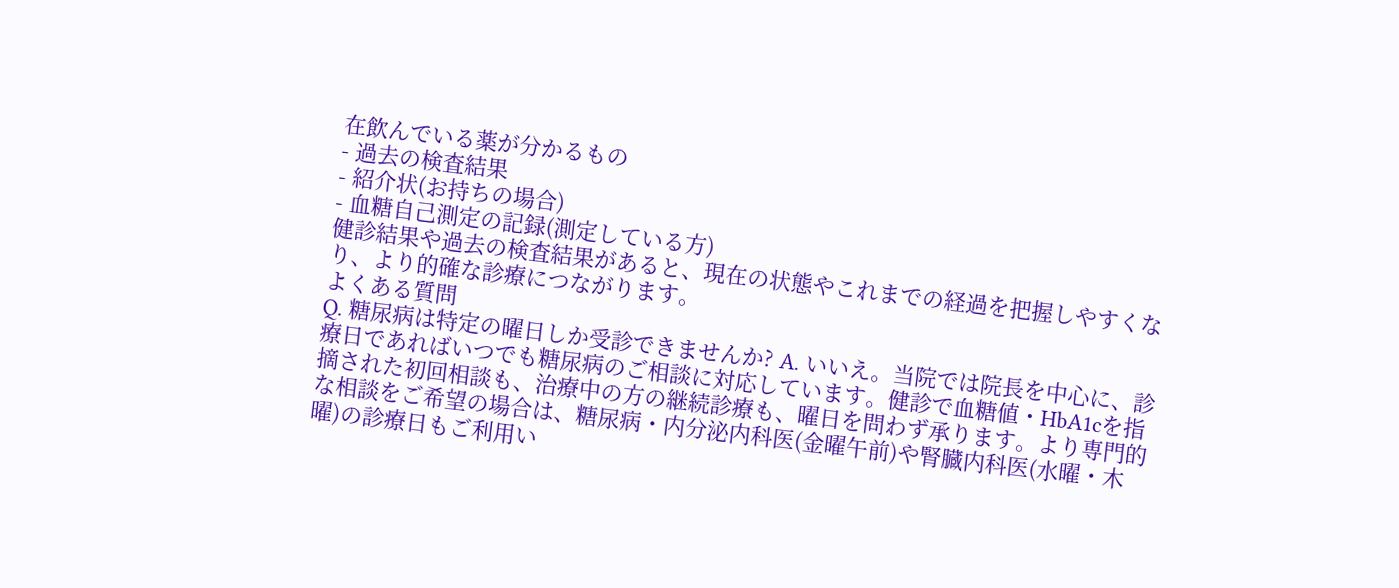在飲んでいる薬が分かるもの
- 過去の検査結果
- 紹介状(お持ちの場合)
- 血糖自己測定の記録(測定している方)
健診結果や過去の検査結果があると、現在の状態やこれまでの経過を把握しやすくなり、より的確な診療につながります。
よくある質問
Q. 糖尿病は特定の曜日しか受診できませんか? A. いいえ。当院では院長を中心に、診療日であればいつでも糖尿病のご相談に対応しています。健診で血糖値・HbA1cを指摘された初回相談も、治療中の方の継続診療も、曜日を問わず承ります。より専門的な相談をご希望の場合は、糖尿病・内分泌内科医(金曜午前)や腎臓内科医(水曜・木曜)の診療日もご利用い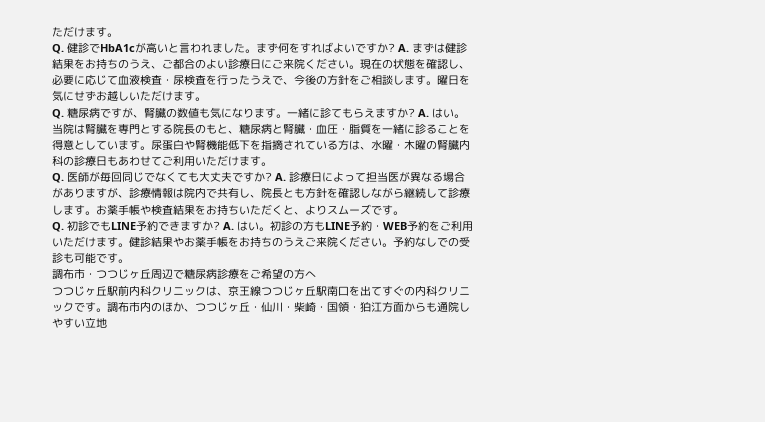ただけます。
Q. 健診でHbA1cが高いと言われました。まず何をすればよいですか? A. まずは健診結果をお持ちのうえ、ご都合のよい診療日にご来院ください。現在の状態を確認し、必要に応じて血液検査・尿検査を行ったうえで、今後の方針をご相談します。曜日を気にせずお越しいただけます。
Q. 糖尿病ですが、腎臓の数値も気になります。一緒に診てもらえますか? A. はい。当院は腎臓を専門とする院長のもと、糖尿病と腎臓・血圧・脂質を一緒に診ることを得意としています。尿蛋白や腎機能低下を指摘されている方は、水曜・木曜の腎臓内科の診療日もあわせてご利用いただけます。
Q. 医師が毎回同じでなくても大丈夫ですか? A. 診療日によって担当医が異なる場合がありますが、診療情報は院内で共有し、院長とも方針を確認しながら継続して診療します。お薬手帳や検査結果をお持ちいただくと、よりスムーズです。
Q. 初診でもLINE予約できますか? A. はい。初診の方もLINE予約・WEB予約をご利用いただけます。健診結果やお薬手帳をお持ちのうえご来院ください。予約なしでの受診も可能です。
調布市・つつじヶ丘周辺で糖尿病診療をご希望の方へ
つつじヶ丘駅前内科クリニックは、京王線つつじヶ丘駅南口を出てすぐの内科クリニックです。調布市内のほか、つつじヶ丘・仙川・柴崎・国領・狛江方面からも通院しやすい立地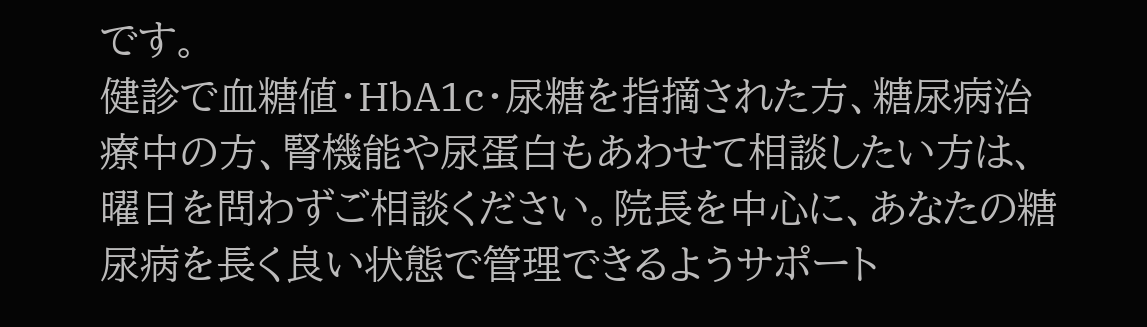です。
健診で血糖値・HbA1c・尿糖を指摘された方、糖尿病治療中の方、腎機能や尿蛋白もあわせて相談したい方は、曜日を問わずご相談ください。院長を中心に、あなたの糖尿病を長く良い状態で管理できるようサポート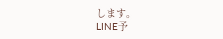します。
LINE予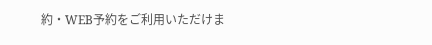約・WEB予約をご利用いただけま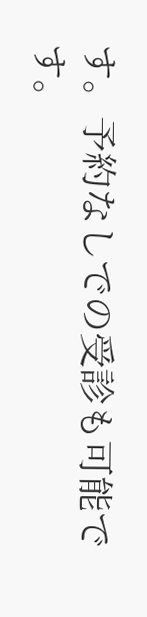す。予約なしでの受診も可能です。